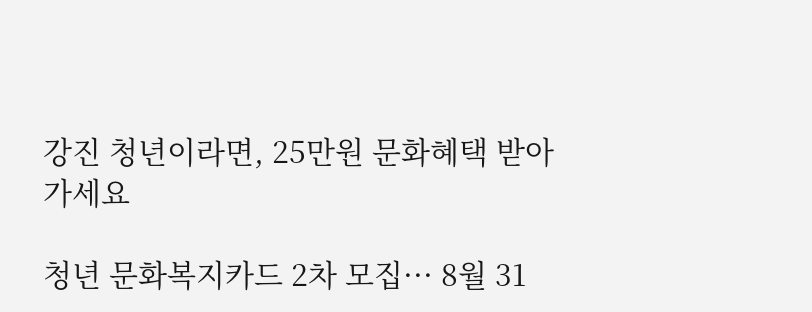강진 청년이라면, 25만원 문화혜택 받아가세요

청년 문화복지카드 2차 모집··· 8월 31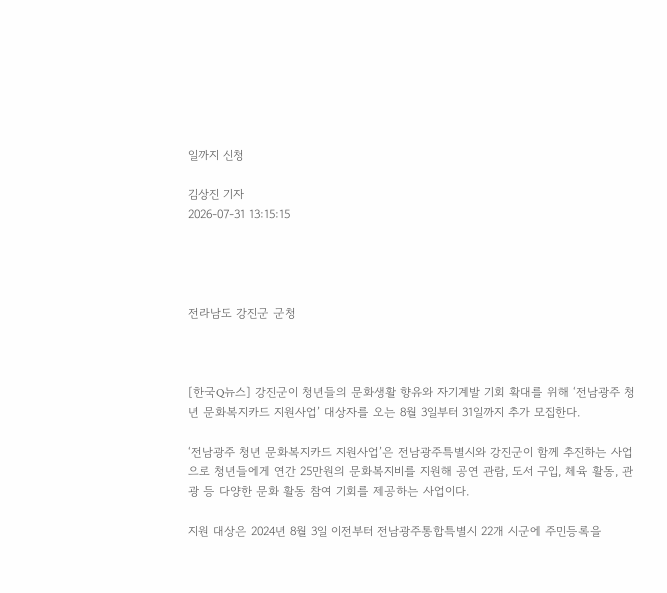일까지 신청

김상진 기자
2026-07-31 13:15:15




전라남도 강진군 군청



[한국Q뉴스] 강진군이 청년들의 문화생활 향유와 자기계발 기회 확대를 위해 ‘전남광주 청년 문화복지카드 지원사업’ 대상자를 오는 8월 3일부터 31일까지 추가 모집한다.

‘전남광주 청년 문화복지카드 지원사업’은 전남광주특별시와 강진군이 함께 추진하는 사업으로 청년들에게 연간 25만원의 문화복지비를 지원해 공연 관람, 도서 구입, 체육 활동, 관광 등 다양한 문화 활동 참여 기회를 제공하는 사업이다.

지원 대상은 2024년 8월 3일 이전부터 전남광주통합특별시 22개 시군에 주민등록을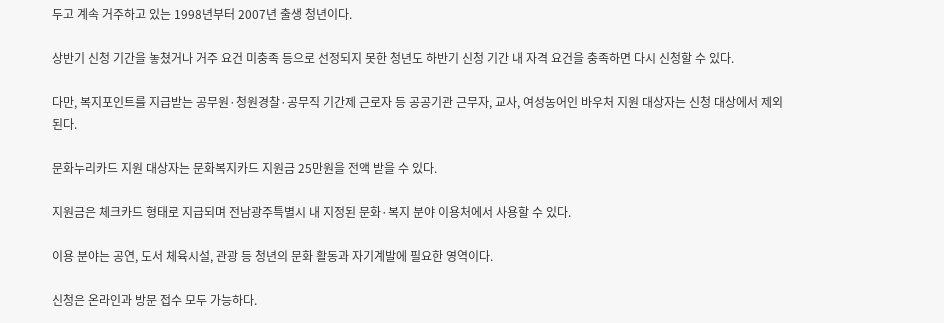두고 계속 거주하고 있는 1998년부터 2007년 출생 청년이다.

상반기 신청 기간을 놓쳤거나 거주 요건 미충족 등으로 선정되지 못한 청년도 하반기 신청 기간 내 자격 요건을 충족하면 다시 신청할 수 있다.

다만, 복지포인트를 지급받는 공무원·청원경찰·공무직 기간제 근로자 등 공공기관 근무자, 교사, 여성농어인 바우처 지원 대상자는 신청 대상에서 제외된다.

문화누리카드 지원 대상자는 문화복지카드 지원금 25만원을 전액 받을 수 있다.

지원금은 체크카드 형태로 지급되며 전남광주특별시 내 지정된 문화·복지 분야 이용처에서 사용할 수 있다.

이용 분야는 공연, 도서 체육시설, 관광 등 청년의 문화 활동과 자기계발에 필요한 영역이다.

신청은 온라인과 방문 접수 모두 가능하다.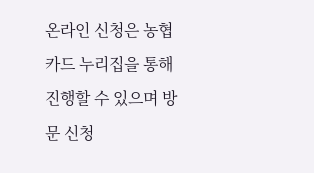온라인 신청은 농협카드 누리집을 통해 진행할 수 있으며 방문 신청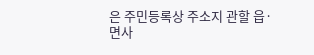은 주민등록상 주소지 관할 읍·면사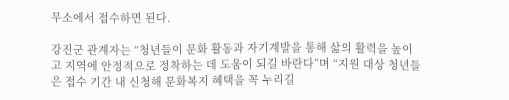무소에서 접수하면 된다.

강진군 관계자는 “청년들이 문화 활동과 자기계발을 통해 삶의 활력을 높이고 지역에 안정적으로 정착하는 데 도움이 되길 바란다”며 “지원 대상 청년들은 접수 기간 내 신청해 문화복지 혜택을 꼭 누리길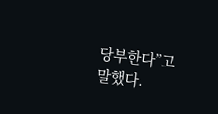당부한다”고 말했다.